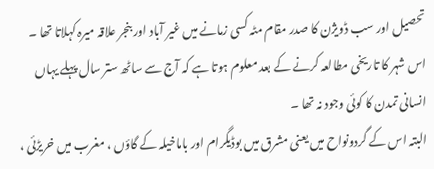تحصیل اور سب ڈویژن کا صدر مقام مٹہ کسی زمانے میں غیر آباد اور بنجر علاقہ میرہ کہلاتا تھا ۔ اس شہر کا تاریخی مطالعہ کرنے کے بعد معلوم ہوتا ہے کہ آج سے ساٹھ ستر سال پہلے یہاں انسانی تمدن کا کوئی وجود نہ تھا ۔
البتہ اس کے گردونواح میں یعنی مشرق میں بوڈیگرام اور باماخیلہ کے گاؤں ، مغرب میں خریڑئی ،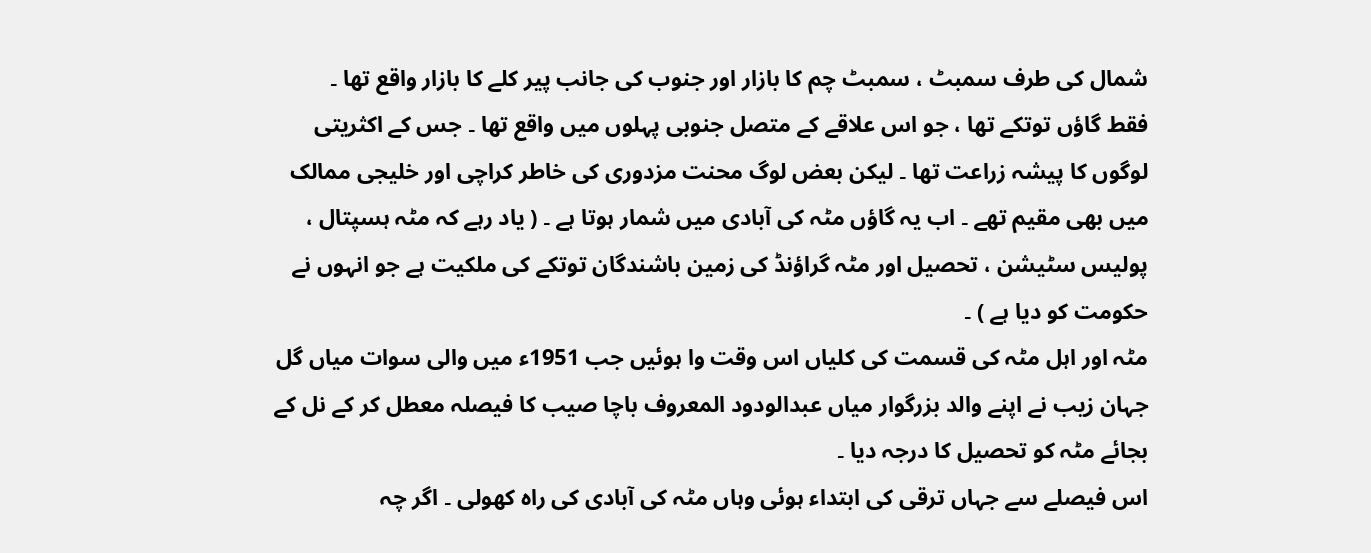شمال کی طرف سمبٹ ، سمبٹ چم کا بازار اور جنوب کی جانب پیر کلے کا بازار واقع تھا ۔
فقط گاؤں توتکے تھا ، جو اس علاقے کے متصل جنوبی پہلوں میں واقع تھا ۔ جس کے اکثریتی لوگوں کا پیشہ زراعت تھا ۔ لیکن بعض لوگ محنت مزدوری کی خاطر کراچی اور خلیجی ممالک میں بھی مقیم تھے ۔ اب یہ گاؤں مٹہ کی آبادی میں شمار ہوتا ہے ۔ ( یاد رہے کہ مٹہ ہسپتال ، پولیس سٹیشن ، تحصیل اور مٹہ گراؤنڈ کی زمین باشندگان توتکے کی ملکیت ہے جو انہوں نے حکومت کو دیا ہے ) ۔
مٹہ اور اہل مٹہ کی قسمت کی کلیاں اس وقت وا ہوئیں جب 1951ء میں والی سوات میاں گل جہان زیب نے اپنے والد بزرگوار میاں عبدالودود المعروف باچا صیب کا فیصلہ معطل کر کے نل کے بجائے مٹہ کو تحصیل کا درجہ دیا ۔
اس فیصلے سے جہاں ترقی کی ابتداء ہوئی وہاں مٹہ کی آبادی کی راہ کھولی ۔ اگر چہ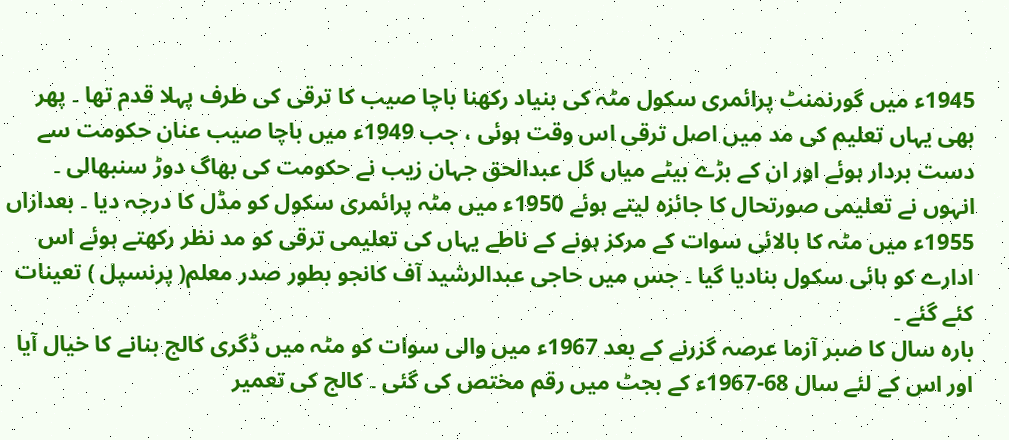1945ء میں گورنمنٹ پرائمری سکول مٹہ کی بنیاد رکھنا باچا صیب کا ترقی کی طرف پہلا قدم تھا ۔ پھر بھی یہاں تعلیم کی مد میں اصل ترقی اس وقت ہوئی ، جب 1949ء میں باچا صیب عنان حکومت سے دست بردار ہوئے اور ان کے بڑے بیٹے میاں گل عبدالحق جہان زیب نے حکومت کی بھاگ دوڑ سنبھالی ۔
انہوں نے تعلیمی صورتحال کا جائزہ لیتے ہوئے 1950ء میں مٹہ پرائمری سکول کو مڈل کا درجہ دیا ۔ بعدازاں 1955ء میں مٹہ کا بالائی سوات کے مرکز ہونے کے ناطے یہاں کی تعلیمی ترقی کو مد نظر رکھتے ہوئے اس ادارے کو ہائی سکول بنادیا گیا ۔ جس میں حاجی عبدالرشید آف کانجو بطور صدر معلم( پرنسپل ) تعینات کئے گئے ۔
بارہ سال کا صبر آزما عرصہ گزرنے کے بعد 1967ء میں والی سوات کو مٹہ میں ڈگری کالج بنانے کا خیال آیا اور اس کے لئے سال 68-1967ء کے بجٹ میں رقم مختص کی گئی ۔ کالج کی تعمیر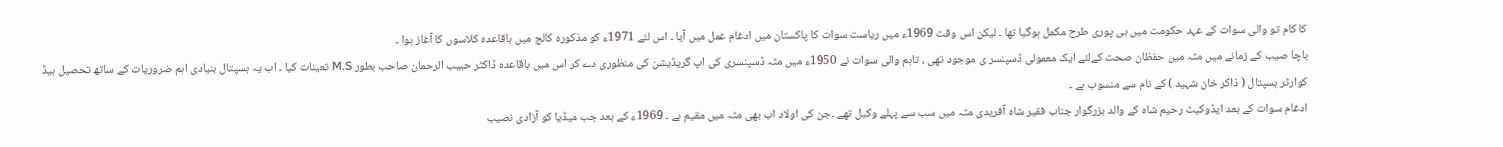کا کام تو والی سوات کے عہد حکومت میں ہی پوری طرح مکمل ہوگیا تھا ۔ لیکن اس وقت 1969ء میں ریاست سوات کا پاکستان میں ادغام عمل میں آیا ۔ اس لئے 1971ء کو مذکورہ کالج میں باقاعدہ کلاسوں کا آغاز ہوا ۔
باچا صیب کے زمانے میں مٹہ میں حفظان صحت کےلئے ایک معمولی ڈسپنسر ی موجود تھی ، تاہم والی سوات نے 1950ء میں مٹہ ڈسپنسری کی اپ گریڈیشن کی منظوری دے کر اس میں باقاعدہ ڈاکٹر حبیب الرحمان صاحب بطور M.S تعینات کیا ۔ اب یہ ہسپتال بنیادی اہم ضروریات کے ساتھ تحصیل ہیڈ کوارٹر ہسپتال ( ذاکر خان شہید ) کے نام سے منسوب ہے ۔
ادغام سوات کے بعد ایڈوکیٹ رحیم شاہ کے والد بزرگوار جناب فقیر شاہ آفریدی مٹہ میں سب سے پہلے وکیل تھے ۔جن کی اولاد اب بھی مٹہ میں مقیم ہے ۔ 1969ء کے بعد جب میڈیا کو آزادی نصیب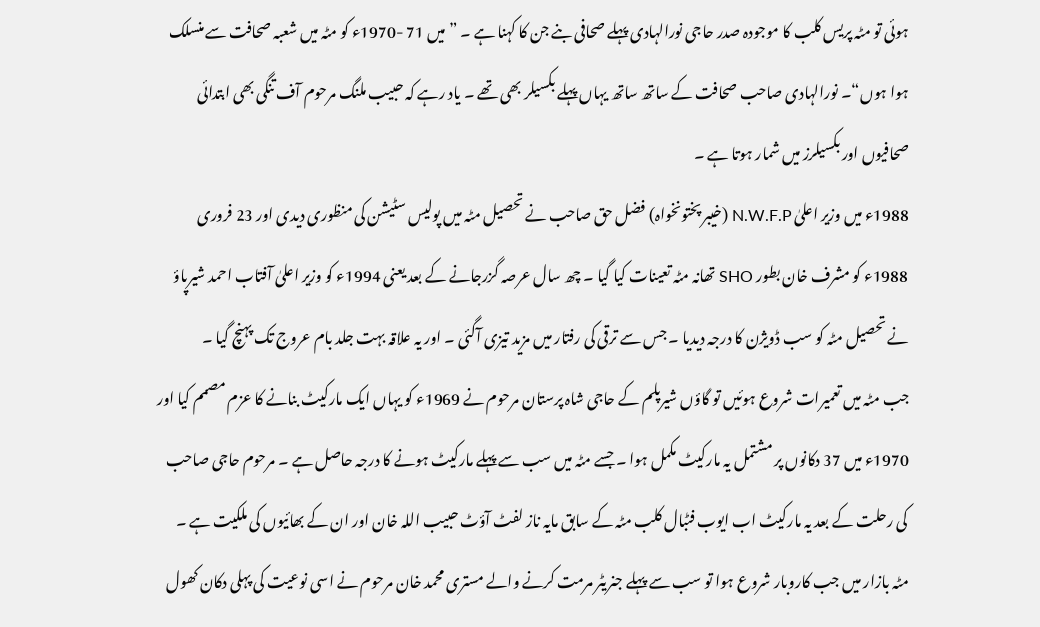ہوئی تو مٹہ پریس کلب کا موجودہ صدر حاجی نورالہادی پہلے صحافی بنے جن کا کہنا ہے ۔ ”میں 71 -1970ء کو مٹہ میں شعبہ صحافت سے منسلک ہوا ہوں“۔ نورالہادی صاحب صحافت کے ساتھ ساتھ یہاں پہلے بکسیلر بھی تھے ۔ یاد رہے کہ حبیب ملنگ مرحوم آف تنگی بھی ابتدائی صحافیوں اور بکسیلرز میں شمار ہوتا ہے ۔
1988ء میں وزیر اعلیٰ N.W.F.P (خیبر پختونخواہ) فضل حق صاحب نے تحصیل مٹہ میں پولیس سٹیشن کی منظوری دیدی اور 23 فروری 1988ء کو مشرف خان بطور SHO تھانہ مٹہ تعینات کیا گیا ۔ چھ سال عرصہ گزرجانے کے بعد یعنی 1994ء کو وزیر اعلیٰ آفتاب احمد شیرپاؤ نے تحصیل مٹہ کو سب ڈویژن کا درجہ دیدیا ۔ جس سے ترقی کی رفتار میں مزید تیزی آگئی ۔ اور یہ علاقہ بہت جلد بام عروج تک پہنچ گیا ۔
جب مٹہ میں تعمیرات شروع ہوئیں تو گاؤں شیرپلم کے حاجی شاہ پرستان مرحوم نے 1969ء کو یہاں ایک مارکیٹ بنانے کا عزم مصمم کیا اور 1970ء میں 37 دکانوں پر مشتمل یہ مارکیٹ مکمل ہوا ۔ جسے مٹہ میں سب سے پہلے مارکیٹ ہونے کا درجہ حاصل ہے ۔ مرحوم حاجی صاحب کی رحلت کے بعد یہ مارکیٹ اب ایوب فٹبال کلب مٹہ کے سابق مایہ ناز لفٹ آؤٹ حبیب اللہ خان اور ان کے بھائیوں کی ملکیت ہے ۔
مٹہ بازار میں جب کاروبار شروع ہوا تو سب سے پہلے جنریٹر مرمت کرنے والے مستری محمد خان مرحوم نے اسی نوعیت کی پہلی دکان کھول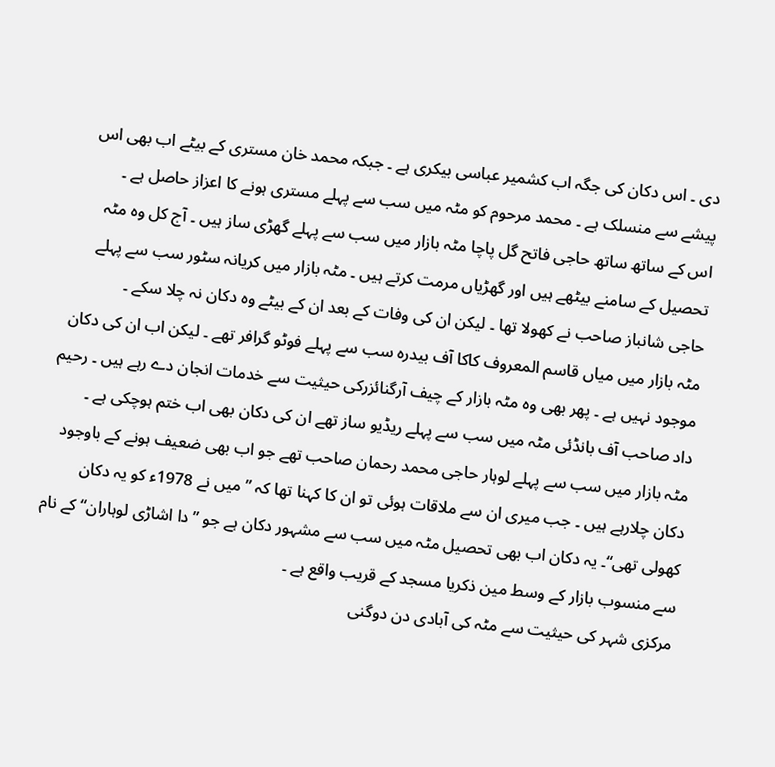دی ۔ اس دکان کی جگہ اب کشمیر عباسی بیکری ہے ۔ جبکہ محمد خان مستری کے بیٹے اب بھی اس پیشے سے منسلک ہے ۔ محمد مرحوم کو مٹہ میں سب سے پہلے مستری ہونے کا اعزاز حاصل ہے ۔
اس کے ساتھ ساتھ حاجی فاتح گل پاچا مٹہ بازار میں سب سے پہلے گھڑی ساز ہیں ۔ آج کل وہ مٹہ تحصیل کے سامنے بیٹھے ہیں اور گھڑیاں مرمت کرتے ہیں ۔ مٹہ بازار میں کریانہ سٹور سب سے پہلے حاجی شانباز صاحب نے کھولا تھا ۔ لیکن ان کی وفات کے بعد ان کے بیٹے وہ دکان نہ چلا سکے ۔
مٹہ بازار میں میاں قاسم المعروف کاکا آف بیدرہ سب سے پہلے فوٹو گرافر تھے ۔ لیکن اب ان کی دکان موجود نہیں ہے ۔ پھر بھی وہ مٹہ بازار کے چیف آرگنائزرکی حیثیت سے خدمات انجان دے رہے ہیں ۔ رحیم داد صاحب آف بانڈئی مٹہ میں سب سے پہلے ریڈیو ساز تھے ان کی دکان بھی اب ختم ہوچکی ہے ۔
مٹہ بازار میں سب سے پہلے لوہار حاجی محمد رحمان صاحب تھے جو اب بھی ضعیف ہونے کے باوجود دکان چلارہے ہیں ۔ جب میری ان سے ملاقات ہوئی تو ان کا کہنا تھا کہ ”میں نے 1978ء کو یہ دکان کھولی تھی“۔ یہ دکان اب بھی تحصیل مٹہ میں سب سے مشہور دکان ہے جو ”دا اشاڑی لوہاران“ کے نام سے منسوب بازار کے وسط مین ذکریا مسجد کے قریب واقع ہے ۔
مرکزی شہر کی حیثیت سے مٹہ کی آبادی دن دوگنی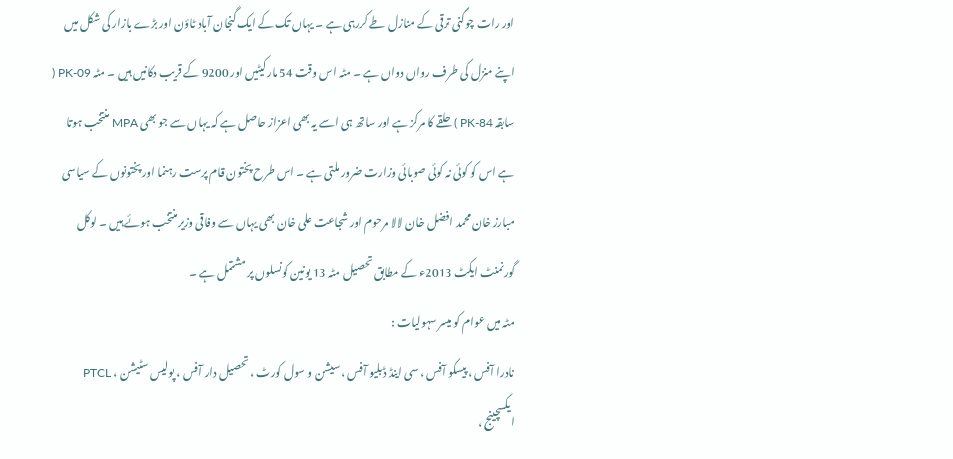اور رات چوگنی ترقی کے منازل طے کررہی ہے ۔ یہاں تک کے ایک گنجان آباد ٹاؤن اور بڑے بازار کی شکل میں اپنے منزل کی طرف رواں دواں ہے ۔ مٹہ اس وقت 54 مارکیٹیں اور 9200 کے قریب دکانیں ہیں ۔ مٹہ PK-09 ( سابقہ PK-84 ) حلقے کا مرکز ہے اور ساتھ ہی اسے یہ بھی اعزاز حاصل ہے کہ یہاں سے جو بھی MPA منتخب ہوتا ہے اس کو کوئی نہ کوئی صوبائی وزارت ضرور ملتی ہے ۔ اس طرح پختون قام پرست رہنما اور پختونوں کے سیاسی مبارز خان محمد افضل خان لالا مرحوم اور شجاعت علی خان بھی یہاں سے وفاقی وزیر منتخب ہوئے ہیں ۔ لوکل گورنمنٹ ایکٹ 2013ء کے مطابق تحصیل مٹہ 13 یونین کونسلوں پر مشتمل ہے ۔
مٹہ میں عوام کو میسر سہولیات :
نادرا آفس ، پیسکو آفس ، سی اینڈ ڈبلیو آفس ، سیشن و سول کورٹ ، تحصیل دار آفس ، پولیس سٹیشن ، PTCL ایکسچینج ،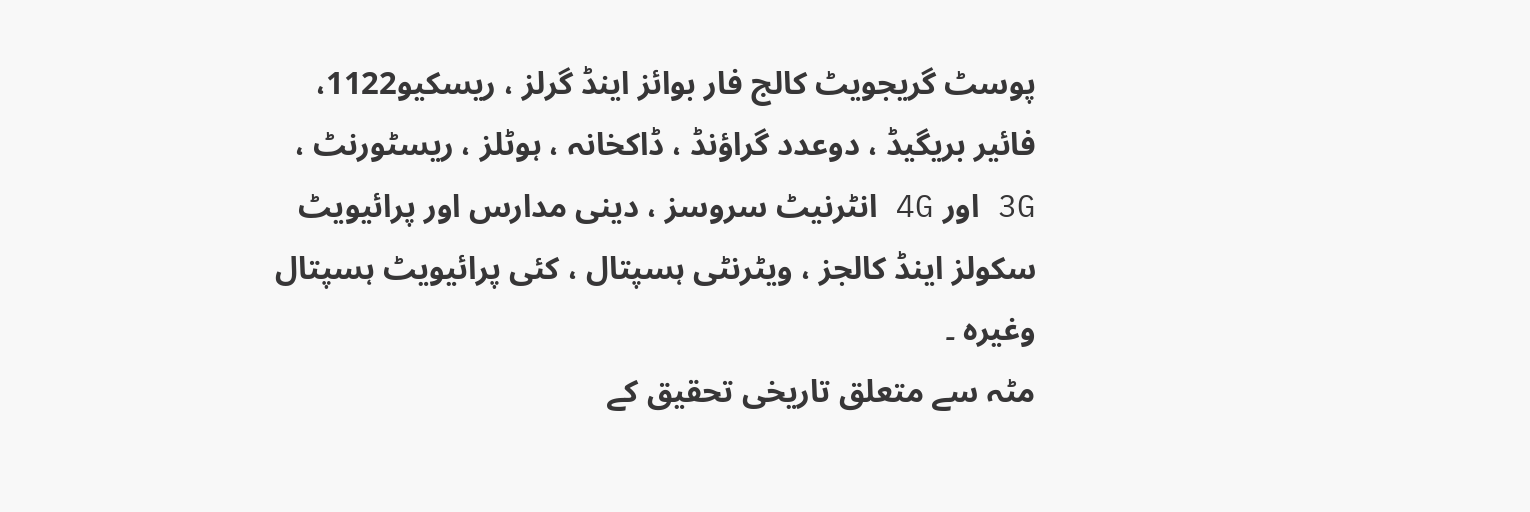پوسٹ گریجویٹ کالج فار بوائز اینڈ گرلز ، ریسکیو1122، فائیر بریگیڈ ، دوعدد گراؤنڈ ، ڈاکخانہ ، ہوٹلز ، ریسٹورنٹ ، 3G اور 4G انٹرنیٹ سروسز ، دینی مدارس اور پرائیویٹ سکولز اینڈ کالجز ، ویٹرنٹی ہسپتال ، کئی پرائیویٹ ہسپتال وغیرہ ۔
مٹہ سے متعلق تاریخی تحقیق کے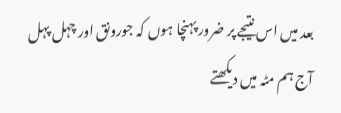بعد میں اس نتیجے پر ضرور پہنچا ہوں کہ جورونق اور چہل پہل آج ہم مٹہ میں دیکھتے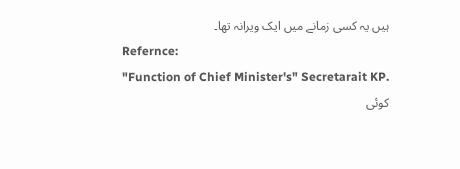ہیں یہ کسی زمانے میں ایک ویرانہ تھا۔
Refernce:
"Function of Chief Minister's" Secretarait KP.
کوئی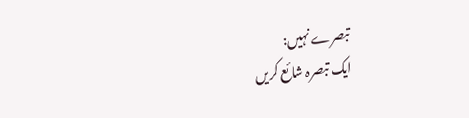تبصرے نہیں:
ایک تبصرہ شائع کریں